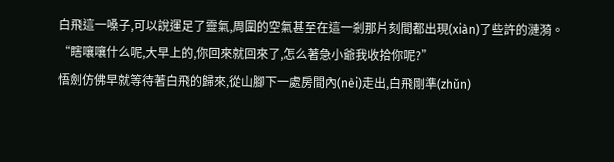白飛這一嗓子,可以說運足了靈氣,周圍的空氣甚至在這一剎那片刻間都出現(xiàn)了些許的漣漪。
“瞎嚷嚷什么呢,大早上的,你回來就回來了,怎么著急小爺我收拾你呢?”
悟劍仿佛早就等待著白飛的歸來,從山腳下一處房間內(nèi)走出,白飛剛準(zhǔn)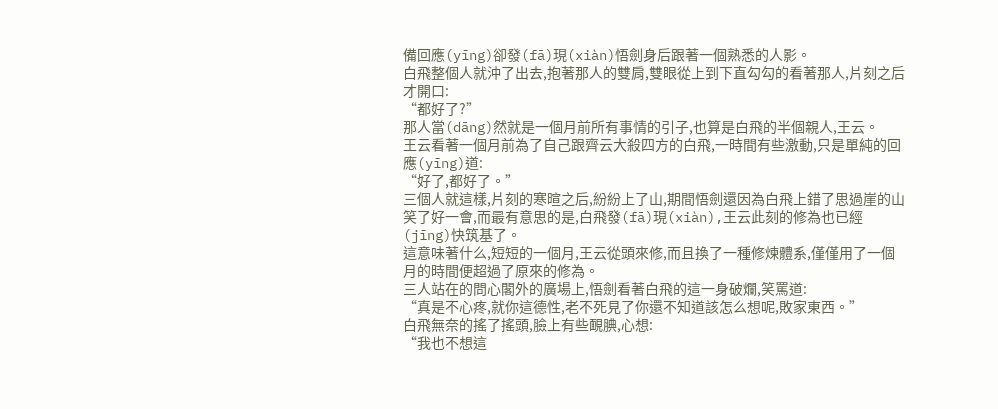備回應(yīng)卻發(fā)現(xiàn)悟劍身后跟著一個熟悉的人影。
白飛整個人就沖了出去,抱著那人的雙肩,雙眼從上到下直勾勾的看著那人,片刻之后才開口:
“都好了?”
那人當(dāng)然就是一個月前所有事情的引子,也算是白飛的半個親人,王云。
王云看著一個月前為了自己跟齊云大殺四方的白飛,一時間有些激動,只是單純的回應(yīng)道:
“好了,都好了。”
三個人就這樣,片刻的寒暄之后,紛紛上了山,期間悟劍還因為白飛上錯了思過崖的山笑了好一會,而最有意思的是,白飛發(fā)現(xiàn),王云此刻的修為也已經(jīng)快筑基了。
這意味著什么,短短的一個月,王云從頭來修,而且換了一種修煉體系,僅僅用了一個月的時間便超過了原來的修為。
三人站在的問心閣外的廣場上,悟劍看著白飛的這一身破爛,笑罵道:
“真是不心疼,就你這德性,老不死見了你還不知道該怎么想呢,敗家東西。”
白飛無奈的搖了搖頭,臉上有些靦腆,心想:
“我也不想這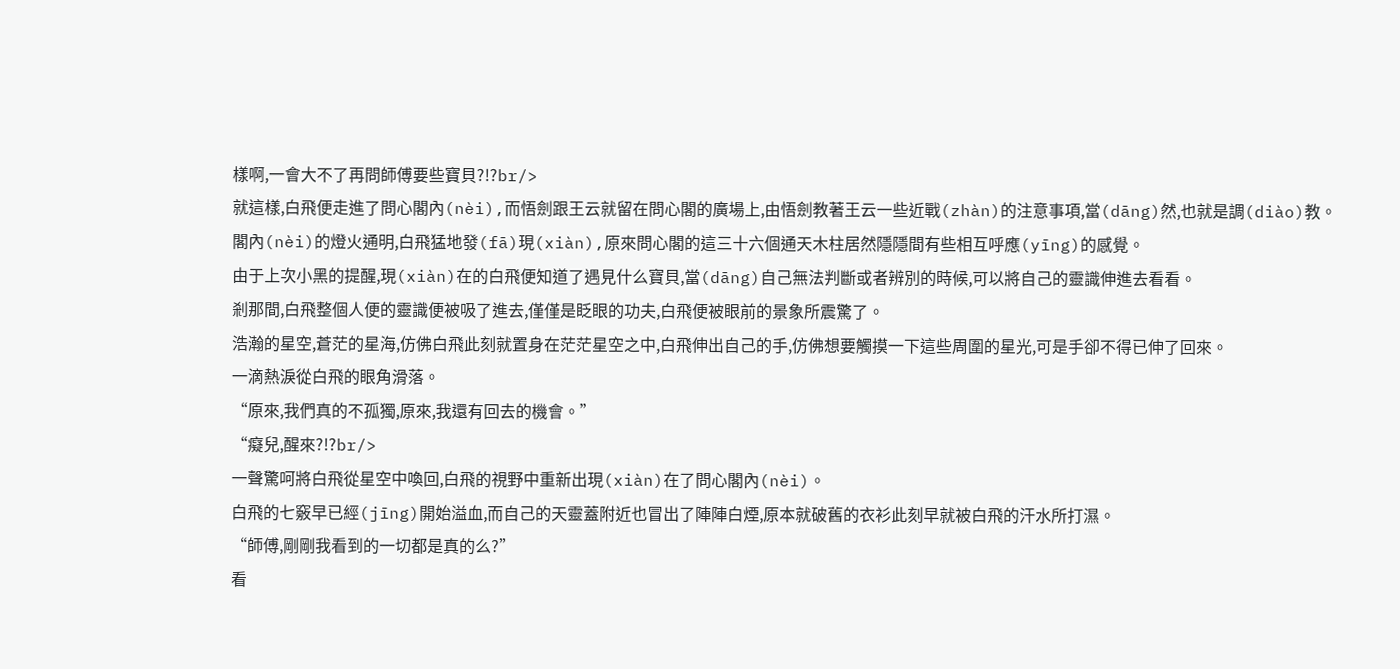樣啊,一會大不了再問師傅要些寶貝?!?br/>
就這樣,白飛便走進了問心閣內(nèi),而悟劍跟王云就留在問心閣的廣場上,由悟劍教著王云一些近戰(zhàn)的注意事項,當(dāng)然,也就是調(diào)教。
閣內(nèi)的燈火通明,白飛猛地發(fā)現(xiàn),原來問心閣的這三十六個通天木柱居然隱隱間有些相互呼應(yīng)的感覺。
由于上次小黑的提醒,現(xiàn)在的白飛便知道了遇見什么寶貝,當(dāng)自己無法判斷或者辨別的時候,可以將自己的靈識伸進去看看。
剎那間,白飛整個人便的靈識便被吸了進去,僅僅是眨眼的功夫,白飛便被眼前的景象所震驚了。
浩瀚的星空,蒼茫的星海,仿佛白飛此刻就置身在茫茫星空之中,白飛伸出自己的手,仿佛想要觸摸一下這些周圍的星光,可是手卻不得已伸了回來。
一滴熱淚從白飛的眼角滑落。
“原來,我們真的不孤獨,原來,我還有回去的機會。”
“癡兒,醒來?!?br/>
一聲驚呵將白飛從星空中喚回,白飛的視野中重新出現(xiàn)在了問心閣內(nèi)。
白飛的七竅早已經(jīng)開始溢血,而自己的天靈蓋附近也冒出了陣陣白煙,原本就破舊的衣衫此刻早就被白飛的汗水所打濕。
“師傅,剛剛我看到的一切都是真的么?”
看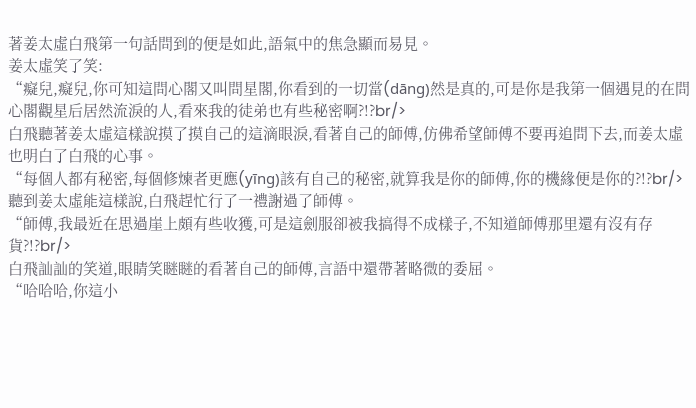著姜太虛白飛第一句話問到的便是如此,語氣中的焦急顯而易見。
姜太虛笑了笑:
“癡兒,癡兒,你可知這問心閣又叫問星閣,你看到的一切當(dāng)然是真的,可是你是我第一個遇見的在問心閣觀星后居然流淚的人,看來我的徒弟也有些秘密啊?!?br/>
白飛聽著姜太虛這樣說摸了摸自己的這滴眼淚,看著自己的師傅,仿佛希望師傅不要再追問下去,而姜太虛也明白了白飛的心事。
“每個人都有秘密,每個修煉者更應(yīng)該有自己的秘密,就算我是你的師傅,你的機緣便是你的?!?br/>
聽到姜太虛能這樣說,白飛趕忙行了一禮謝過了師傅。
“師傅,我最近在思過崖上頗有些收獲,可是這劍服卻被我搞得不成樣子,不知道師傅那里還有沒有存貨?!?br/>
白飛訕訕的笑道,眼睛笑瞇瞇的看著自己的師傅,言語中還帶著略微的委屈。
“哈哈哈,你這小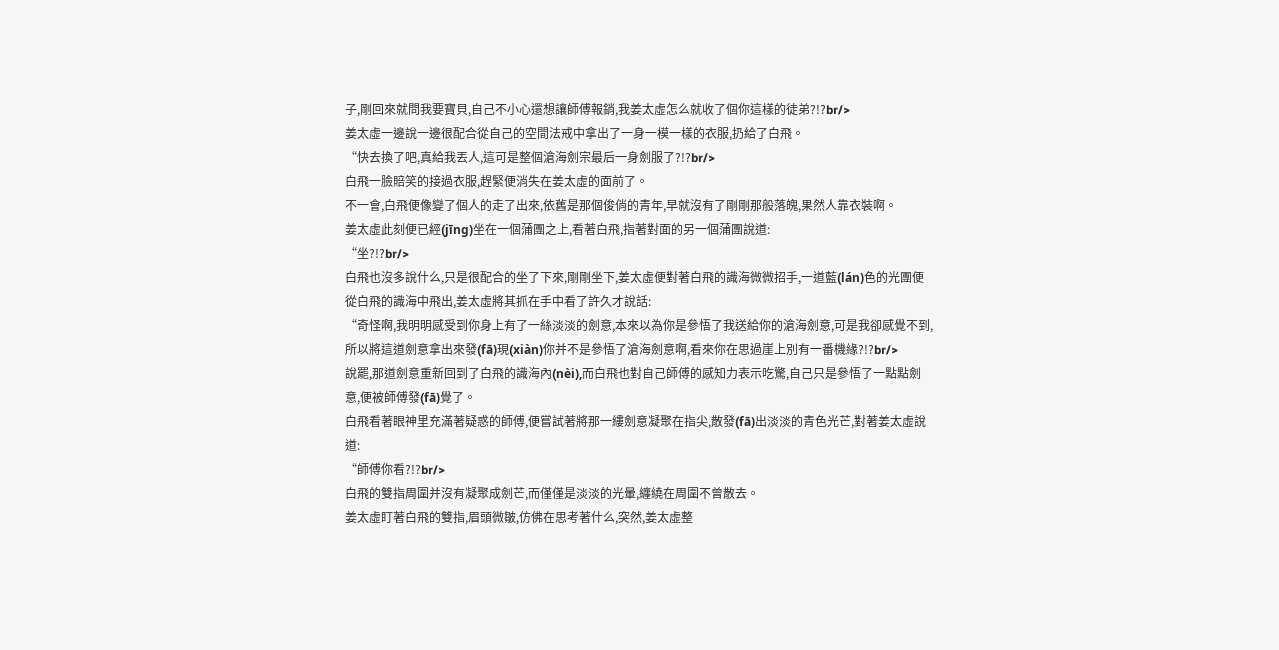子,剛回來就問我要寶貝,自己不小心還想讓師傅報銷,我姜太虛怎么就收了個你這樣的徒弟?!?br/>
姜太虛一邊說一邊很配合從自己的空間法戒中拿出了一身一模一樣的衣服,扔給了白飛。
“快去換了吧,真給我丟人,這可是整個滄海劍宗最后一身劍服了?!?br/>
白飛一臉賠笑的接過衣服,趕緊便消失在姜太虛的面前了。
不一會,白飛便像變了個人的走了出來,依舊是那個俊俏的青年,早就沒有了剛剛那般落魄,果然人靠衣裝啊。
姜太虛此刻便已經(jīng)坐在一個蒲團之上,看著白飛,指著對面的另一個蒲團說道:
“坐?!?br/>
白飛也沒多說什么,只是很配合的坐了下來,剛剛坐下,姜太虛便對著白飛的識海微微招手,一道藍(lán)色的光團便從白飛的識海中飛出,姜太虛將其抓在手中看了許久才說話:
“奇怪啊,我明明感受到你身上有了一絲淡淡的劍意,本來以為你是參悟了我送給你的滄海劍意,可是我卻感覺不到,所以將這道劍意拿出來發(fā)現(xiàn)你并不是參悟了滄海劍意啊,看來你在思過崖上別有一番機緣?!?br/>
說罷,那道劍意重新回到了白飛的識海內(nèi),而白飛也對自己師傅的感知力表示吃驚,自己只是參悟了一點點劍意,便被師傅發(fā)覺了。
白飛看著眼神里充滿著疑惑的師傅,便嘗試著將那一縷劍意凝聚在指尖,散發(fā)出淡淡的青色光芒,對著姜太虛說道:
“師傅你看?!?br/>
白飛的雙指周圍并沒有凝聚成劍芒,而僅僅是淡淡的光暈,纏繞在周圍不曾散去。
姜太虛盯著白飛的雙指,眉頭微皺,仿佛在思考著什么,突然,姜太虛整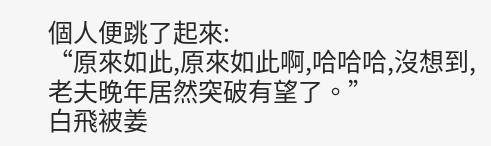個人便跳了起來:
“原來如此,原來如此啊,哈哈哈,沒想到,老夫晚年居然突破有望了。”
白飛被姜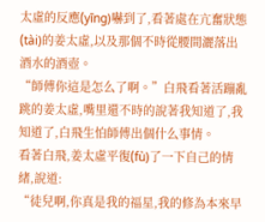太虛的反應(yīng)嚇到了,看著處在亢奮狀態(tài)的姜太虛,以及那個不時從腰間灑落出酒水的酒壺。
“師傅你這是怎么了啊。”白飛看著活蹦亂跳的姜太虛,嘴里還不時的說著我知道了,我知道了,白飛生怕師傅出個什么事情。
看著白飛,姜太虛平復(fù)了一下自己的情緒,說道:
“徒兒啊,你真是我的福星,我的修為本來早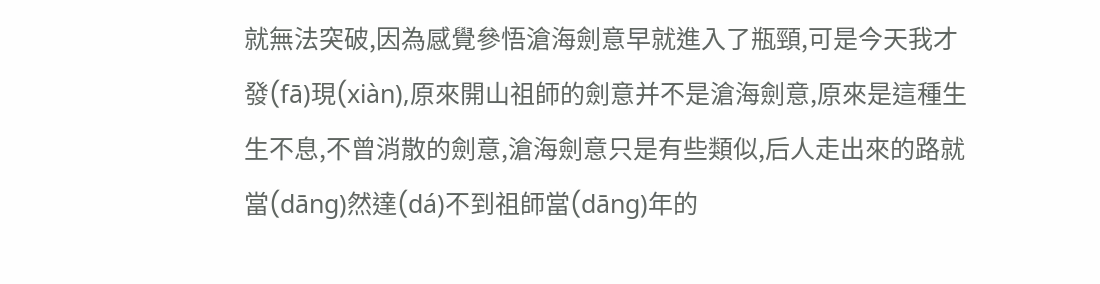就無法突破,因為感覺參悟滄海劍意早就進入了瓶頸,可是今天我才發(fā)現(xiàn),原來開山祖師的劍意并不是滄海劍意,原來是這種生生不息,不曾消散的劍意,滄海劍意只是有些類似,后人走出來的路就當(dāng)然達(dá)不到祖師當(dāng)年的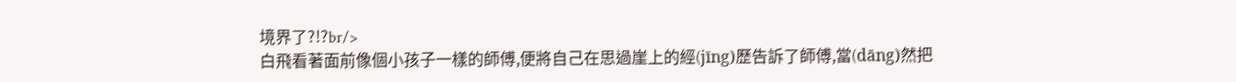境界了?!?br/>
白飛看著面前像個小孩子一樣的師傅,便將自己在思過崖上的經(jīng)歷告訴了師傅,當(dāng)然把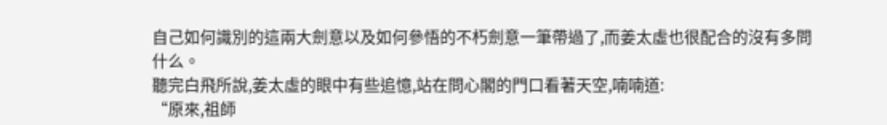自己如何識別的這兩大劍意以及如何參悟的不朽劍意一筆帶過了,而姜太虛也很配合的沒有多問什么。
聽完白飛所說,姜太虛的眼中有些追憶,站在問心閣的門口看著天空,喃喃道:
“原來,祖師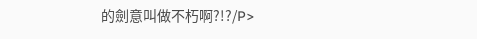的劍意叫做不朽啊?!?/P>